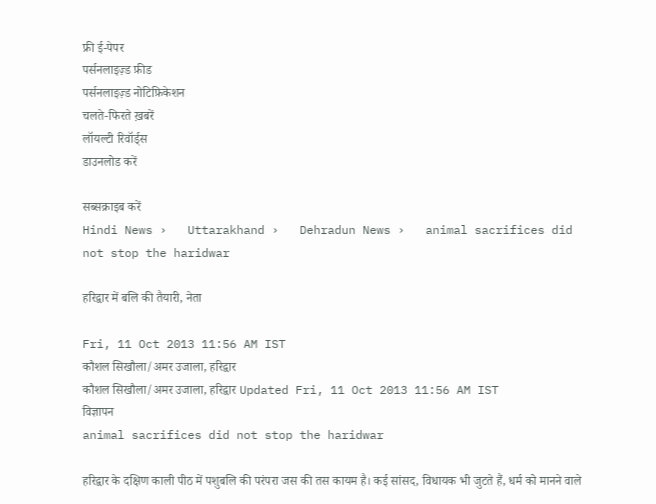फ्री ई-पेपर
पर्सनलाइज़्ड फ़ीड
पर्सनलाइज़्ड नोटिफ़िकेशन
चलते-फिरते ख़बरें
लॉयल्टी रिवॉर्ड्स
डाउनलोड करें

सब्सक्राइब करें
Hindi News ›   Uttarakhand ›   Dehradun News ›   animal sacrifices did not stop the haridwar

हरिद्वार में बलि की तैयारी, नेता

Fri, 11 Oct 2013 11:56 AM IST
कौशल सिखौला/अमर उजाला, हरिद्वार
कौशल सिखौला/अमर उजाला, हरिद्वार Updated Fri, 11 Oct 2013 11:56 AM IST
विज्ञापन
animal sacrifices did not stop the haridwar

हरिद्वार के दक्षिण काली पीठ में पशुबलि की परंपरा जस की तस कायम है। कई सांसद, विधायक भी जुटते हैं, धर्म को मानने वाले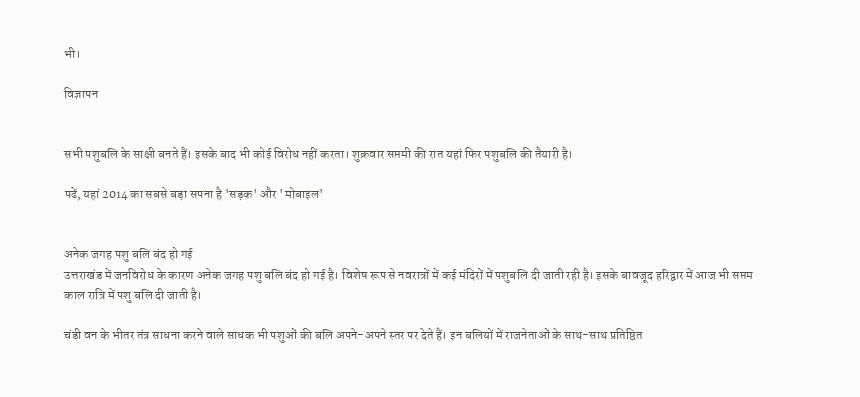भी।

विज्ञापन


सभी पशुबलि के साक्षी बनते हैं। इसके बाद भी कोई विरोध नहीं करता। शुक्रवार सप्तमी की रात यहां फिर पशुबलि की तैयारी है।

पढें, यहां 2014 का सबसे बड़ा सपना है 'सड़क' और 'मोबाइल'


अनेक जगह पशु बलि बंद हो गई
उत्तराखंड में जनविरोध के कारण अनेक जगह पशु बलि बंद हो गई है। विशेष रूप से नवरात्रों में कई मंदिरों में पशुबलि दी जाती रही है। इसके बावजूद हरिद्वार में आज भी सप्तम काल रात्रि में पशु बलि दी जाती है।

चंडी वन के भीतर तंत्र साधना करने वाले साधक भी पशुओं की बलि अपने-अपने स्तर पर देते हैं। इन बलियों में राजनेताओं के साथ-साथ प्रतिष्ठित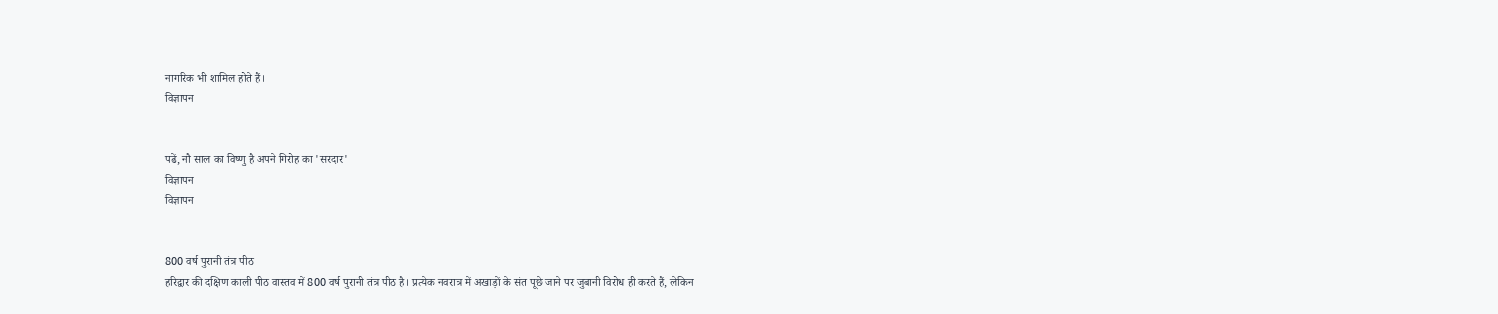नागरिक भी शामिल होते हैं।
विज्ञापन


पढें, नौ साल का विष्णु है अपने गिरोह का 'सरदार'
विज्ञापन
विज्ञापन


800 वर्ष पुरानी तंत्र पीठ
हरिद्वार की दक्षिण काली पीठ वास्तव में 800 वर्ष पुरानी तंत्र पीठ है। प्रत्येक नवरात्र में अखाड़ों के संत पूछे जाने पर जुबानी विरोध ही करते हैं, लेकिन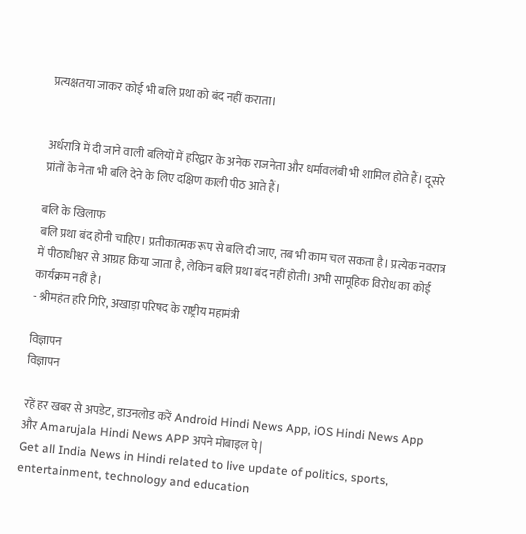प्रत्यक्षतया जाकर कोई भी बलि प्रथा को बंद नहीं कराता।


अर्धरात्रि में दी जाने वाली बलियों में हरिद्वार के अनेक राजनेता और धर्मावलंबी भी शामिल होते हैं। दूसरे प्रांतों के नेता भी बलि देने के लिए दक्षिण काली पीठ आते हैं।

बलि के खिलाफ
बलि प्रथा बंद होनी चाहिए। प्रतीकात्मक रूप से बलि दी जाए, तब भी काम चल सकता है। प्रत्येक नवरात्र में पीठाधीश्वर से आग्रह किया जाता है, लेकिन बलि प्रथा बंद नहीं होती। अभी सामूहिक विरोध का कोई कार्यक्रम नहीं है।
- श्रीमहंत हरि गिरि, अखाड़ा परिषद के राष्ट्रीय महामंत्री

विज्ञापन
विज्ञापन

रहें हर खबर से अपडेट, डाउनलोड करें Android Hindi News App, iOS Hindi News App और Amarujala Hindi News APP अपने मोबाइल पे|
Get all India News in Hindi related to live update of politics, sports, entertainment, technology and education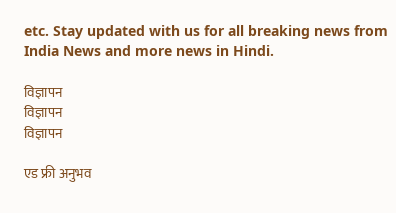etc. Stay updated with us for all breaking news from India News and more news in Hindi.

विज्ञापन
विज्ञापन
विज्ञापन

एड फ्री अनुभव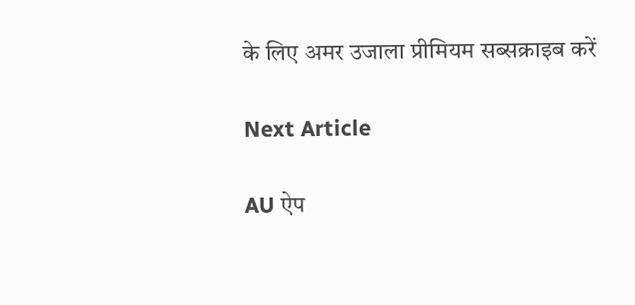के लिए अमर उजाला प्रीमियम सब्सक्राइब करें

Next Article

AU ऐप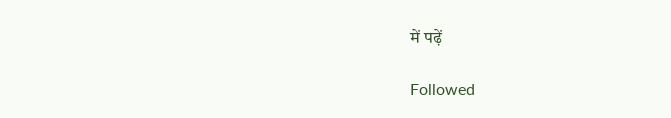में पढ़ें

Followed